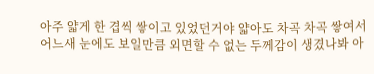아주 얇게 한 겹씩 쌓이고 있었던거야 얇아도 차곡 차곡 쌓여서 어느새 눈에도 보일만큼 외면할 수 없는 두께감이 생겼나봐 아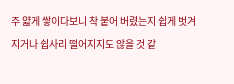주 얇게 쌓이다보니 착 붙어 버렸는지 쉽게 벗겨지거나 쉽사리 떨어지지도 않을 것 같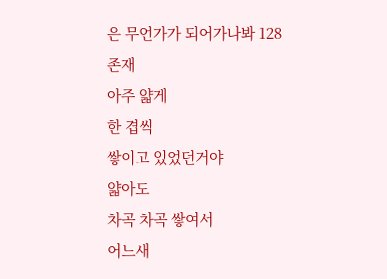은 무언가가 되어가나봐 128
존재
아주 얇게
한 겹씩
쌓이고 있었던거야
얇아도
차곡 차곡 쌓여서
어느새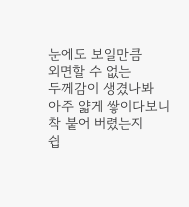눈에도 보일만큼
외면할 수 없는
두께감이 생겼나봐
아주 얇게 쌓이다보니
착 붙어 버렸는지
쉽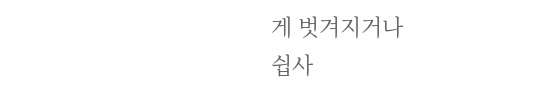게 벗겨지거나
쉽사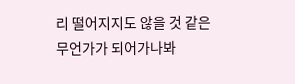리 떨어지지도 않을 것 같은
무언가가 되어가나봐